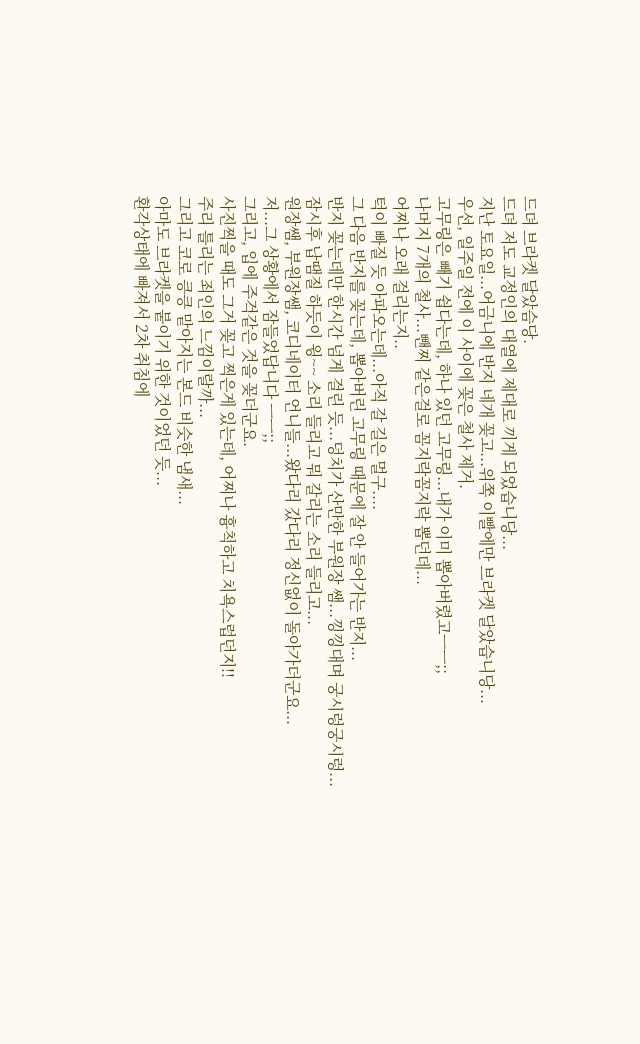드뎌 브라켓 달았슴당.
드뎌 저도 교정인의 대열에 제대로 끼게 되었습니당...
지난 토요일...어금니에 반지 네개 꽂고...위쪽 이빨에만 브라켓 달았습니당...
우선, 일주일 전에 이 사이에 꽂은 철사 제거.
고무링은 빼기 쉽다는데, 하나 있던 고무링...내가 이미 뽑아버렸고ㅡㅡ;;
나머지 7개의 철사...뺀찌 같은걸로 꼼지락꼼지락 뽑던데...
어찌나 오래 걸리는지..
턱이 빠질 듯 아파오는데...아직 갈 길은 멀구....
그 다음 반지를 꽂는데, 뽑아버린 고무링 때문에 잘 안 들어가는 반지...
반지 꽂는데만 한시간 넘게 걸린 듯...덩치가 산만한 부원장 쌤...낑낑대며 궁시렁궁시렁...
잠시후 납땜질 하듯이 윙~~ 소리 들리고 뭐 갈리는 소리 들리고...
원장쌤, 부원장쌤, 코디네이터 언니들...왔다리 갔다리 정신없이 돌아가더군요...
저...그 상황에서 잠들었답니다 ㅡㅡ;;
그리고, 입에 주걱같은 것을 꽂더군요.
사진찍을 때도 그거 꽂고 찍은게 있는데, 어찌나 흉칙하고 치욕스럽던지!!
주리 틀리는 죄인의 느낌이랄까...
그리고 코로 킁킁 맡아지는 본드 비슷한 냄새...
아마도 브라켓을 붙이기 위한 것이었던 듯...
환각상태에 빠져서 2차 취침에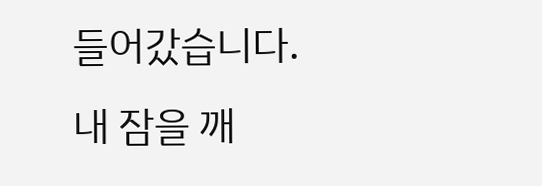들어갔습니다.
내 잠을 깨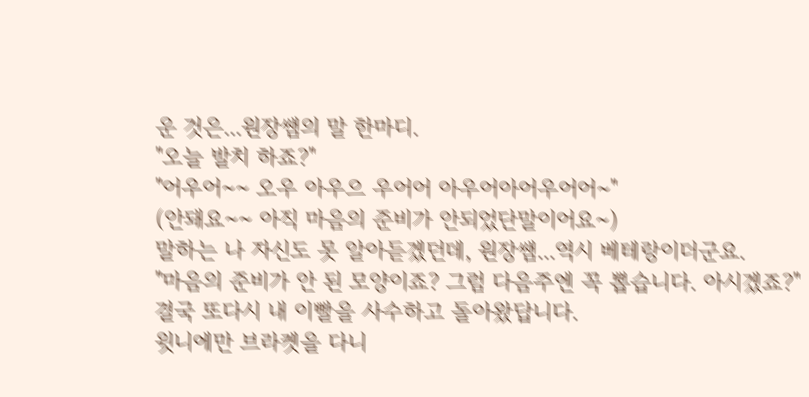운 것은...원장쌤의 말 한마디.
"오늘 발치 하죠?"
"어우어~~ 오우 아우으 우어어 아우어아어우어어~"
(안돼요~~ 아직 마음의 준비가 안되었단말이어요~)
말하는 나 자신도 못 알아듣겠던데, 원장쌤...역시 베테랑이더군요.
"마음의 준비가 안 된 모양이죠? 그럼 다음주엔 꼭 뽑습니다. 아시겠죠?"
결국 또다시 내 이빨을 사수하고 돌아왔답니다.
윗니에만 브라켓을 다니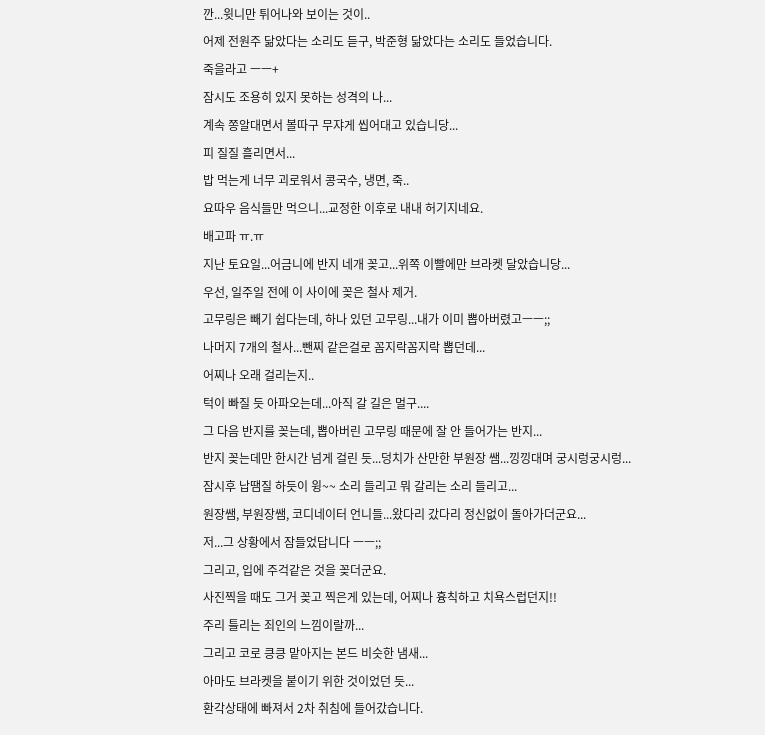깐...윗니만 튀어나와 보이는 것이..
어제 전원주 닮았다는 소리도 듣구, 박준형 닮았다는 소리도 들었습니다.
죽을라고 ㅡㅡ+
잠시도 조용히 있지 못하는 성격의 나...
계속 쫑알대면서 볼따구 무쟈게 씹어대고 있습니당...
피 질질 흘리면서...
밥 먹는게 너무 괴로워서 콩국수, 냉면, 죽..
요따우 음식들만 먹으니...교정한 이후로 내내 허기지네요.
배고파 ㅠ.ㅠ
지난 토요일...어금니에 반지 네개 꽂고...위쪽 이빨에만 브라켓 달았습니당...
우선, 일주일 전에 이 사이에 꽂은 철사 제거.
고무링은 빼기 쉽다는데, 하나 있던 고무링...내가 이미 뽑아버렸고ㅡㅡ;;
나머지 7개의 철사...뺀찌 같은걸로 꼼지락꼼지락 뽑던데...
어찌나 오래 걸리는지..
턱이 빠질 듯 아파오는데...아직 갈 길은 멀구....
그 다음 반지를 꽂는데, 뽑아버린 고무링 때문에 잘 안 들어가는 반지...
반지 꽂는데만 한시간 넘게 걸린 듯...덩치가 산만한 부원장 쌤...낑낑대며 궁시렁궁시렁...
잠시후 납땜질 하듯이 윙~~ 소리 들리고 뭐 갈리는 소리 들리고...
원장쌤, 부원장쌤, 코디네이터 언니들...왔다리 갔다리 정신없이 돌아가더군요...
저...그 상황에서 잠들었답니다 ㅡㅡ;;
그리고, 입에 주걱같은 것을 꽂더군요.
사진찍을 때도 그거 꽂고 찍은게 있는데, 어찌나 흉칙하고 치욕스럽던지!!
주리 틀리는 죄인의 느낌이랄까...
그리고 코로 킁킁 맡아지는 본드 비슷한 냄새...
아마도 브라켓을 붙이기 위한 것이었던 듯...
환각상태에 빠져서 2차 취침에 들어갔습니다.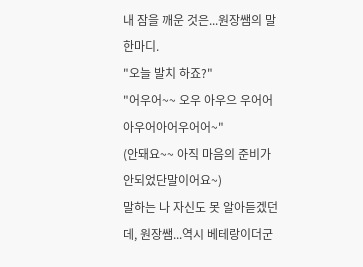내 잠을 깨운 것은...원장쌤의 말 한마디.
"오늘 발치 하죠?"
"어우어~~ 오우 아우으 우어어 아우어아어우어어~"
(안돼요~~ 아직 마음의 준비가 안되었단말이어요~)
말하는 나 자신도 못 알아듣겠던데, 원장쌤...역시 베테랑이더군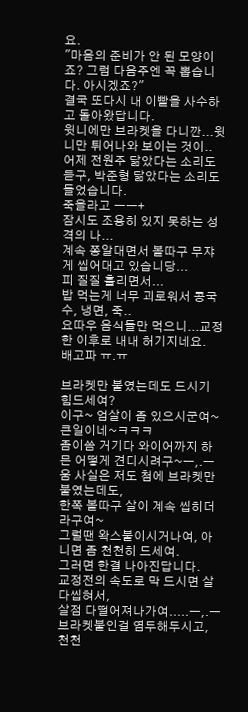요.
"마음의 준비가 안 된 모양이죠? 그럼 다음주엔 꼭 뽑습니다. 아시겠죠?"
결국 또다시 내 이빨을 사수하고 돌아왔답니다.
윗니에만 브라켓을 다니깐...윗니만 튀어나와 보이는 것이..
어제 전원주 닮았다는 소리도 듣구, 박준형 닮았다는 소리도 들었습니다.
죽을라고 ㅡㅡ+
잠시도 조용히 있지 못하는 성격의 나...
계속 쫑알대면서 볼따구 무쟈게 씹어대고 있습니당...
피 질질 흘리면서...
밥 먹는게 너무 괴로워서 콩국수, 냉면, 죽..
요따우 음식들만 먹으니...교정한 이후로 내내 허기지네요.
배고파 ㅠ.ㅠ

브라켓만 붙였는데도 드시기 힘드세여?
이구~ 엄살이 좀 있으시군여~ 큰일이네~ㅋㅋㅋ
좀이씀 거기다 와이어까지 하믄 어떻게 견디시려구~ㅡ,.ㅡ
움 사실은 저도 첨에 브라켓만 붙였는데도,
한쪽 볼따구 살이 계속 씹히더라구여~
그럴땐 왁스붙이시거나여, 아니면 좀 천천히 드세여.
그러면 한결 나아진답니다.
교정전의 속도로 막 드시면 살 다씹혀서,
살점 다떨어져나가여.....ㅡ,.ㅡ
브라켓붙인걸 염두해두시고, 천천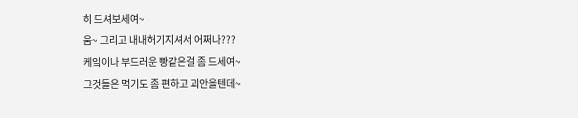히 드셔보세여~
움~ 그리고 내내허기지셔서 어쩌나???
케잌이나 부드러운 빵같은걸 좀 드세여~
그것들은 먹기도 좀 편하고 괴안을텐데~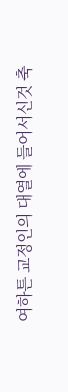여하튼 교정인의 대열에 들어서신것 축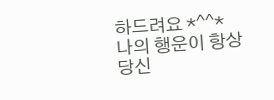하드려요 *^^*
나의 행운이 항상 당신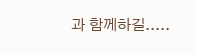과 함께하길.....